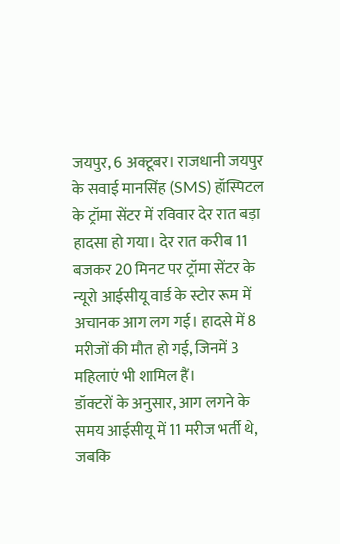जयपुर, 6 अक्टूबर। राजधानी जयपुर के सवाई मानसिंह (SMS) हॉस्पिटल के ट्रॉमा सेंटर में रविवार देर रात बड़ा हादसा हो गया। देर रात करीब 11 बजकर 20 मिनट पर ट्रॉमा सेंटर के न्यूरो आईसीयू वार्ड के स्टोर रूम में अचानक आग लग गई। हादसे में 8 मरीजों की मौत हो गई, जिनमें 3 महिलाएं भी शामिल हैं।
डॉक्टरों के अनुसार, आग लगने के समय आईसीयू में 11 मरीज भर्ती थे, जबकि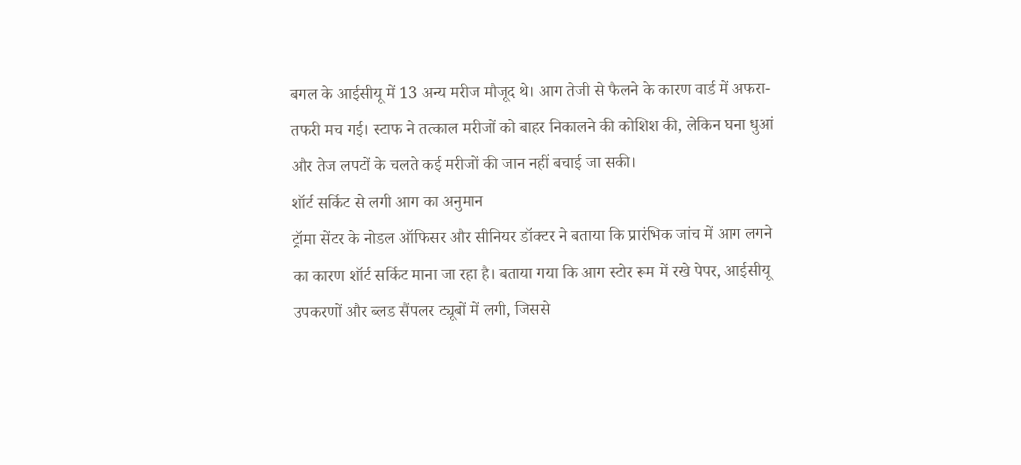बगल के आईसीयू में 13 अन्य मरीज मौजूद थे। आग तेजी से फैलने के कारण वार्ड में अफरा-तफरी मच गई। स्टाफ ने तत्काल मरीजों को बाहर निकालने की कोशिश की, लेकिन घना धुआं और तेज लपटों के चलते कई मरीजों की जान नहीं बचाई जा सकी।
शॉर्ट सर्किट से लगी आग का अनुमान
ट्रॉमा सेंटर के नोडल ऑफिसर और सीनियर डॉक्टर ने बताया कि प्रारंभिक जांच में आग लगने का कारण शॉर्ट सर्किट माना जा रहा है। बताया गया कि आग स्टोर रूम में रखे पेपर, आईसीयू उपकरणों और ब्लड सैंपलर ट्यूबों में लगी, जिससे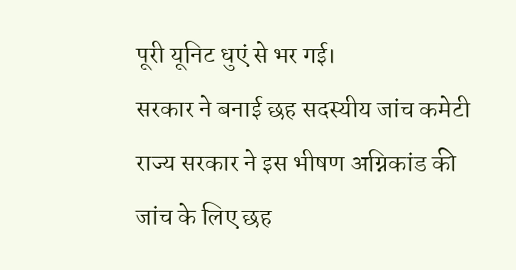पूरी यूनिट धुएं से भर गई।
सरकार ने बनाई छह सदस्यीय जांच कमेटी
राज्य सरकार ने इस भीषण अग्निकांड की जांच के लिए छह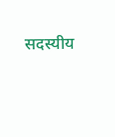सदस्यीय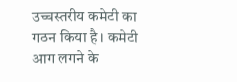उच्चस्तरीय कमेटी का गठन किया है। कमेटी आग लगने के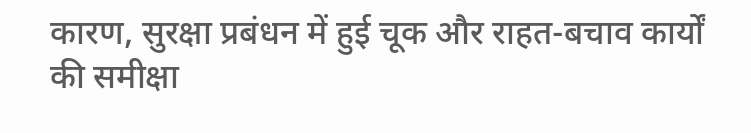कारण, सुरक्षा प्रबंधन में हुई चूक और राहत-बचाव कार्यों की समीक्षा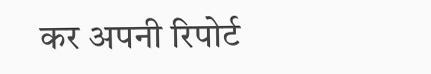कर अपनी रिपोर्ट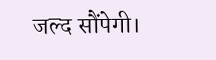जल्द सौंपेगी।